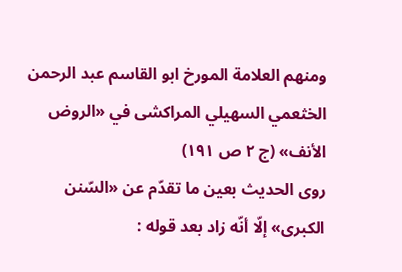ومنهم العلامة المورخ ابو القاسم عبد الرحمن الخثعمي السهيلي المراكشى في «الروض الأنف» (ج ٢ ص ١٩١)
روى الحديث بعين ما تقدّم عن «السّنن الكبرى» إلّا أنّه زاد بعد قوله :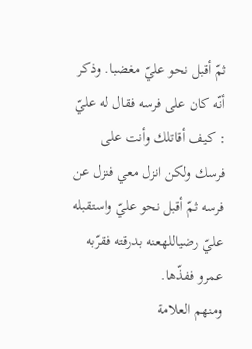ثمّ أقبل نحو عليّ مغضبا. وذكر أنّه كان على فرسه فقال له عليّ : كيف أقاتلك وأنت على فرسك ولكن انزل معي فنزل عن فرسه ثمّ أقبل نحو عليّ واستقبله عليّ رضياللهعنه بدرقته فقرّبه عمرو ففذّها.
ومنهم العلامة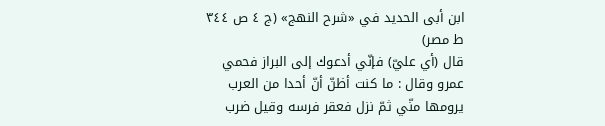ابن أبى الحديد في «شرح النهج» (ج ٤ ص ٣٤٤ ط مصر)
قال (أي عليّ) فإنّي أدعوك إلى البراز فحمي عمرو وقال : ما كنت أظنّ أنّ أحدا من العرب يرومها منّي ثمّ نزل فعقر فرسه وقيل ضرب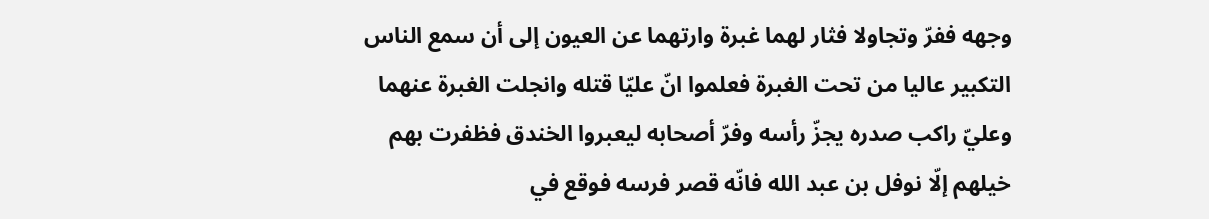وجهه ففرّ وتجاولا فثار لهما غبرة وارتهما عن العيون إلى أن سمع الناس التكبير عاليا من تحت الغبرة فعلموا انّ عليّا قتله وانجلت الغبرة عنهما وعليّ راكب صدره يجزّ رأسه وفرّ أصحابه ليعبروا الخندق فظفرت بهم خيلهم إلّا نوفل بن عبد الله فانّه قصر فرسه فوقع في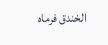الخندق فرماه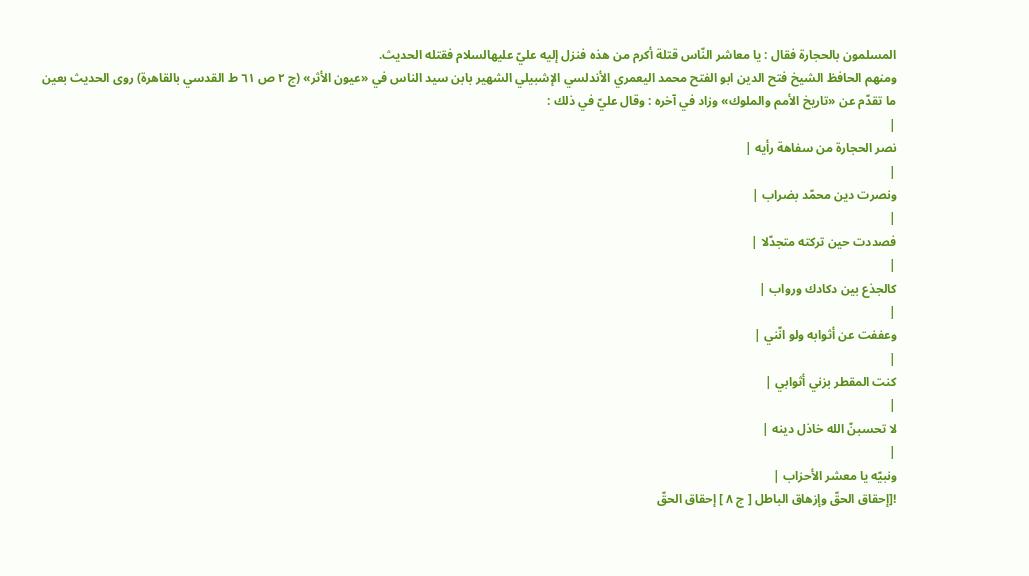المسلمون بالحجارة فقال : يا معاشر النّاس قتلة أكرم من هذه فنزل إليه عليّ عليهالسلام فقتله الحديث.
ومنهم الحافظ الشيخ فتح الدين ابو الفتح محمد اليعمري الأندلسي الإشبيلي الشهير بابن سيد الناس في «عيون الأثر» (ج ٢ ص ٦١ ط القدسي بالقاهرة) روى الحديث بعين ما تقدّم عن «تاريخ الأمم والملوك» وزاد في آخره : وقال عليّ في ذلك :
|
نصر الحجارة من سفاهة رأيه |
|
ونصرت دين محمّد بضراب |
|
فصددت حين تركته متجدّلا |
|
كالجذع بين دكادك ورواب |
|
وعففت عن أثوابه ولو انّني |
|
كنت المقطر بزني أثوابي |
|
لا تحسبنّ الله خاذل دينه |
|
ونبيّه يا معشر الأحزاب |
![إحقاق الحقّ وإزهاق الباطل [ ج ٨ ] إحقاق الحقّ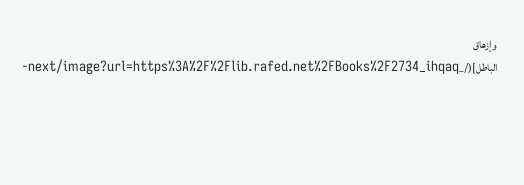وإزهاق الباطل](/_next/image?url=https%3A%2F%2Flib.rafed.net%2FBooks%2F2734_ihqaq-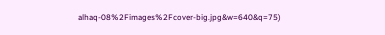alhaq-08%2Fimages%2Fcover-big.jpg&w=640&q=75)